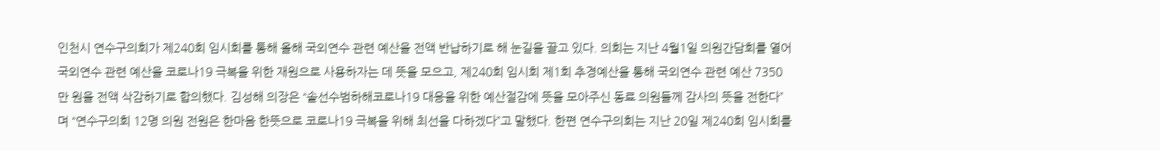인천시 연수구의회가 제240회 임시회를 통해 올해 국외연수 관련 예산을 전액 반납하기로 해 눈길을 끌고 있다. 의회는 지난 4월1일 의원간담회를 열어 국외연수 관련 예산을 코로나19 극복을 위한 재원으로 사용하자는 데 뜻을 모으고, 제240회 임시회 제1회 추경예산을 통해 국외연수 관련 예산 7350만 원을 전액 삭감하기로 합의했다. 김성해 의장은 “솔선수범하해코로나19 대응을 위한 예산절감에 뜻을 모아주신 동료 의원들께 감사의 뜻을 전한다”며 “연수구의회 12명 의원 전원은 한마음 한뜻으로 코로나19 극복을 위해 최선을 다하겠다”고 말했다. 한편 연수구의회는 지난 20일 제240회 임시회를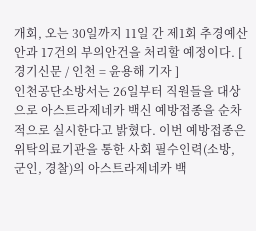개회, 오는 30일까지 11일 간 제1회 추경예산안과 17건의 부의안건을 처리할 예정이다. [ 경기신문 / 인천 = 윤용해 기자 ]
인천공단소방서는 26일부터 직원들을 대상으로 아스트라제네카 백신 예방접종을 순차적으로 실시한다고 밝혔다. 이번 예방접종은 위탁의료기관을 통한 사회 필수인력(소방, 군인, 경찰)의 아스트라제네카 백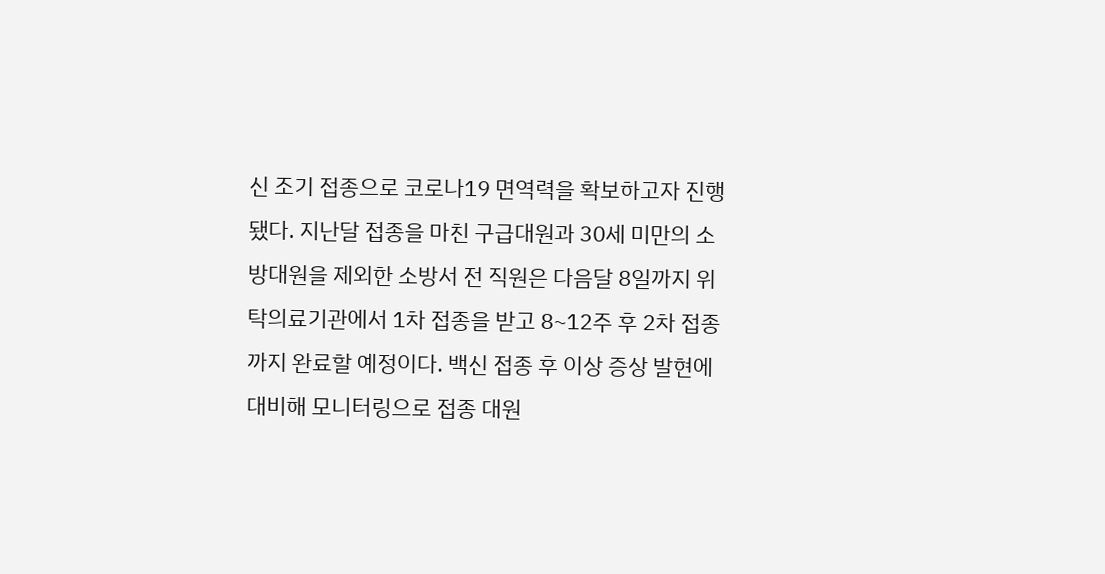신 조기 접종으로 코로나19 면역력을 확보하고자 진행됐다. 지난달 접종을 마친 구급대원과 30세 미만의 소방대원을 제외한 소방서 전 직원은 다음달 8일까지 위탁의료기관에서 1차 접종을 받고 8~12주 후 2차 접종까지 완료할 예정이다. 백신 접종 후 이상 증상 발현에 대비해 모니터링으로 접종 대원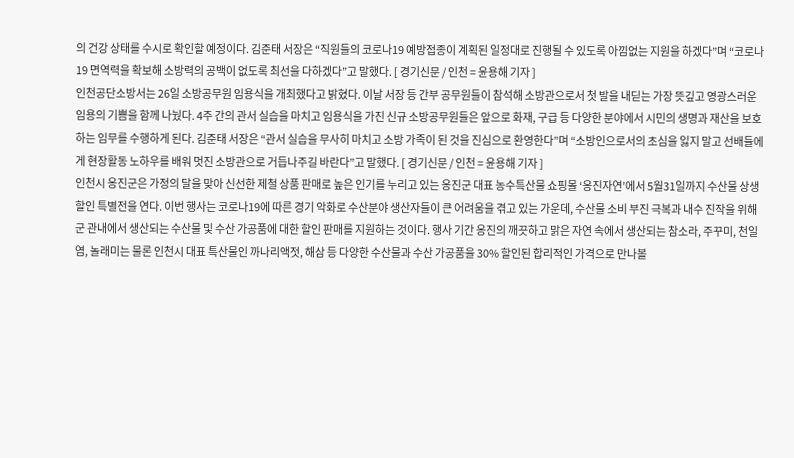의 건강 상태를 수시로 확인할 예정이다. 김준태 서장은 “직원들의 코로나19 예방접종이 계획된 일정대로 진행될 수 있도록 아낌없는 지원을 하겠다”며 “코로나19 면역력을 확보해 소방력의 공백이 없도록 최선을 다하겠다”고 말했다. [ 경기신문 / 인천 = 윤용해 기자 ]
인천공단소방서는 26일 소방공무원 임용식을 개최했다고 밝혔다. 이날 서장 등 간부 공무원들이 참석해 소방관으로서 첫 발을 내딛는 가장 뜻깊고 영광스러운 임용의 기쁨을 함께 나눴다. 4주 간의 관서 실습을 마치고 임용식을 가진 신규 소방공무원들은 앞으로 화재, 구급 등 다양한 분야에서 시민의 생명과 재산을 보호하는 임무를 수행하게 된다. 김준태 서장은 “관서 실습을 무사히 마치고 소방 가족이 된 것을 진심으로 환영한다”며 “소방인으로서의 초심을 잃지 말고 선배들에게 현장활동 노하우를 배워 멋진 소방관으로 거듭나주길 바란다”고 말했다. [ 경기신문 / 인천 = 윤용해 기자 ]
인천시 옹진군은 가정의 달을 맞아 신선한 제철 상품 판매로 높은 인기를 누리고 있는 옹진군 대표 농수특산물 쇼핑몰 ‘옹진자연’에서 5월31일까지 수산물 상생할인 특별전을 연다. 이번 행사는 코로나19에 따른 경기 악화로 수산분야 생산자들이 큰 어려움을 겪고 있는 가운데, 수산물 소비 부진 극복과 내수 진작을 위해 군 관내에서 생산되는 수산물 및 수산 가공품에 대한 할인 판매를 지원하는 것이다. 행사 기간 옹진의 깨끗하고 맑은 자연 속에서 생산되는 참소라, 주꾸미, 천일염, 놀래미는 물론 인천시 대표 특산물인 까나리액젓, 해삼 등 다양한 수산물과 수산 가공품을 30% 할인된 합리적인 가격으로 만나볼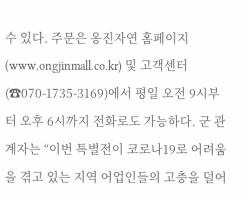수 있다. 주문은 옹진자연 홈페이지(www.ongjinmall.co.kr) 및 고객센터(☎070-1735-3169)에서 평일 오전 9시부터 오후 6시까지 전화로도 가능하다. 군 관계자는 “이번 특별전이 코로나19로 어려움을 겪고 있는 지역 어업인들의 고충을 덜어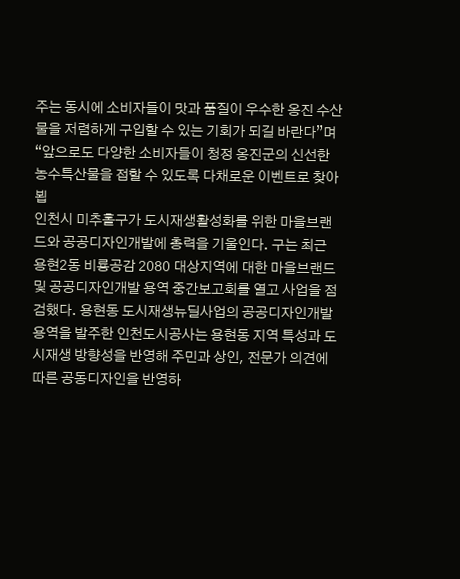주는 동시에 소비자들이 맛과 품질이 우수한 옹진 수산물을 저렴하게 구입할 수 있는 기회가 되길 바란다”며 “앞으로도 다양한 소비자들이 청정 옹진군의 신선한 농수특산물을 접할 수 있도록 다채로운 이벤트로 찾아뵙
인천시 미추홀구가 도시재생활성화를 위한 마을브랜드와 공공디자인개발에 총력을 기울인다. 구는 최근 용현2동 비룡공감 2080 대상지역에 대한 마을브랜드 및 공공디자인개발 용역 중간보고회를 열고 사업을 점검했다. 용현동 도시재생뉴딜사업의 공공디자인개발 용역을 발주한 인천도시공사는 용현동 지역 특성과 도시재생 방향성을 반영해 주민과 상인, 전문가 의견에 따른 공동디자인을 반영하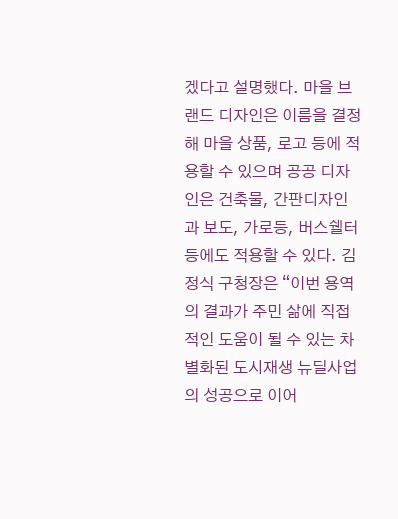겠다고 설명했다. 마을 브랜드 디자인은 이름을 결정해 마을 상품, 로고 등에 적용할 수 있으며 공공 디자인은 건축물, 간판디자인과 보도, 가로등, 버스쉘터 등에도 적용할 수 있다. 김정식 구청장은 “이번 용역의 결과가 주민 삶에 직접적인 도움이 될 수 있는 차별화된 도시재생 뉴딜사업의 성공으로 이어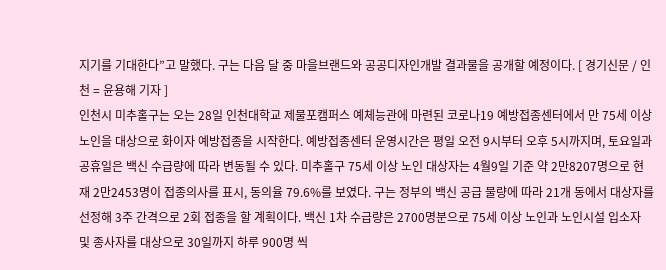지기를 기대한다”고 말했다. 구는 다음 달 중 마을브랜드와 공공디자인개발 결과물을 공개할 예정이다. [ 경기신문 / 인천 = 윤용해 기자 ]
인천시 미추홀구는 오는 28일 인천대학교 제물포캠퍼스 예체능관에 마련된 코로나19 예방접종센터에서 만 75세 이상 노인을 대상으로 화이자 예방접종을 시작한다. 예방접종센터 운영시간은 평일 오전 9시부터 오후 5시까지며, 토요일과 공휴일은 백신 수급량에 따라 변동될 수 있다. 미추홀구 75세 이상 노인 대상자는 4월9일 기준 약 2만8207명으로 현재 2만2453명이 접종의사를 표시, 동의율 79.6%를 보였다. 구는 정부의 백신 공급 물량에 따라 21개 동에서 대상자를 선정해 3주 간격으로 2회 접종을 할 계획이다. 백신 1차 수급량은 2700명분으로 75세 이상 노인과 노인시설 입소자 및 종사자를 대상으로 30일까지 하루 900명 씩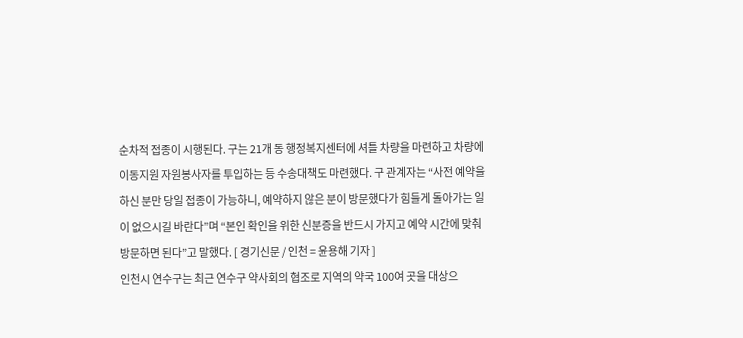순차적 접종이 시행된다. 구는 21개 동 행정복지센터에 셔틀 차량을 마련하고 차량에 이동지원 자원봉사자를 투입하는 등 수송대책도 마련했다. 구 관계자는 “사전 예약을 하신 분만 당일 접종이 가능하니, 예약하지 않은 분이 방문했다가 힘들게 돌아가는 일이 없으시길 바란다”며 “본인 확인을 위한 신분증을 반드시 가지고 예약 시간에 맞춰 방문하면 된다”고 말했다. [ 경기신문 / 인천 = 윤용해 기자 ]
인천시 연수구는 최근 연수구 약사회의 협조로 지역의 약국 100여 곳을 대상으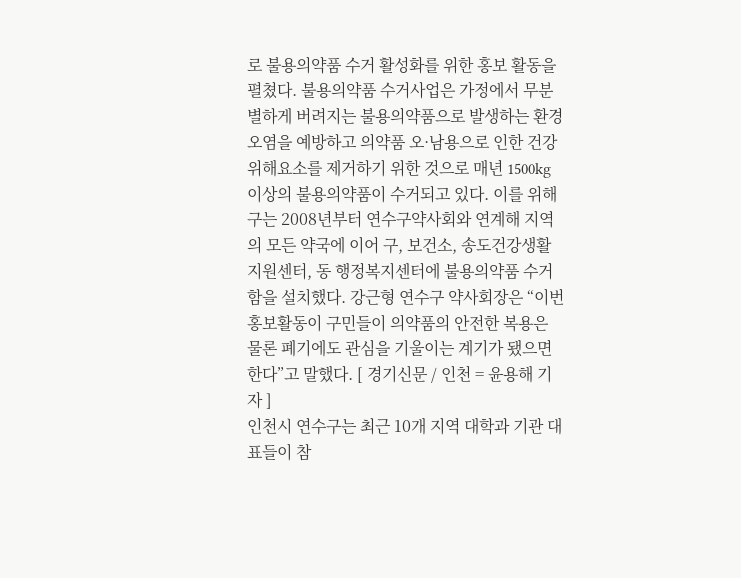로 불용의약품 수거 활성화를 위한 홍보 활동을 펼쳤다. 불용의약품 수거사업은 가정에서 무분별하게 버려지는 불용의약품으로 발생하는 환경오염을 예방하고 의약품 오·남용으로 인한 건강위해요소를 제거하기 위한 것으로 매년 1500kg 이상의 불용의약품이 수거되고 있다. 이를 위해 구는 2008년부터 연수구약사회와 연계해 지역의 모든 약국에 이어 구, 보건소, 송도건강생활지원센터, 동 행정복지센터에 불용의약품 수거함을 설치했다. 강근형 연수구 약사회장은 “이번 홍보활동이 구민들이 의약품의 안전한 복용은 물론 폐기에도 관심을 기울이는 계기가 됐으면 한다”고 말했다. [ 경기신문 / 인천 = 윤용해 기자 ]
인천시 연수구는 최근 10개 지역 대학과 기관 대표들이 참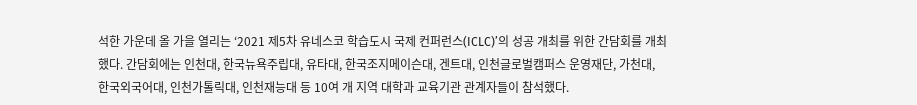석한 가운데 올 가을 열리는 ‘2021 제5차 유네스코 학습도시 국제 컨퍼런스(ICLC)’의 성공 개최를 위한 간담회를 개최했다. 간담회에는 인천대, 한국뉴욕주립대, 유타대, 한국조지메이슨대, 겐트대, 인천글로벌캠퍼스 운영재단, 가천대, 한국외국어대, 인천가톨릭대, 인천재능대 등 10여 개 지역 대학과 교육기관 관계자들이 참석했다.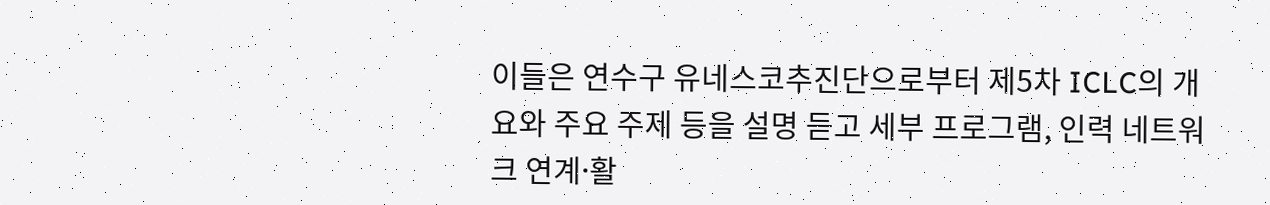이들은 연수구 유네스코추진단으로부터 제5차 ICLC의 개요와 주요 주제 등을 설명 듣고 세부 프로그램, 인력 네트워크 연계⸱활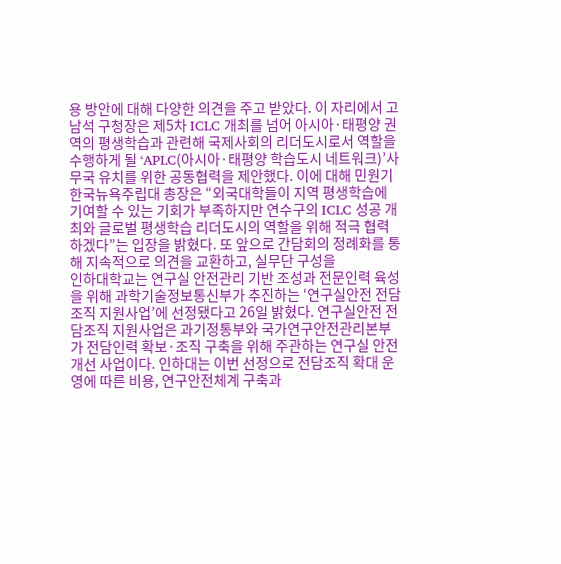용 방안에 대해 다양한 의견을 주고 받았다. 이 자리에서 고남석 구청장은 제5차 ICLC 개최를 넘어 아시아·태평양 권역의 평생학습과 관련해 국제사회의 리더도시로서 역할을 수행하게 될 ‘APLC(아시아·태평양 학습도시 네트워크)’사무국 유치를 위한 공동협력을 제안했다. 이에 대해 민원기 한국뉴욕주립대 총장은 “외국대학들이 지역 평생학습에 기여할 수 있는 기회가 부족하지만 연수구의 ICLC 성공 개최와 글로벌 평생학습 리더도시의 역할을 위해 적극 협력하겠다”는 입장을 밝혔다. 또 앞으로 간담회의 정례화를 통해 지속적으로 의견을 교환하고, 실무단 구성을
인하대학교는 연구실 안전관리 기반 조성과 전문인력 육성을 위해 과학기술정보통신부가 추진하는 ‘연구실안전 전담조직 지원사업’에 선정됐다고 26일 밝혔다. 연구실안전 전담조직 지원사업은 과기정통부와 국가연구안전관리본부가 전담인력 확보·조직 구축을 위해 주관하는 연구실 안전개선 사업이다. 인하대는 이번 선정으로 전담조직 확대 운영에 따른 비용, 연구안전체계 구축과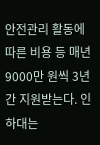안전관리 활동에 따른 비용 등 매년 9000만 원씩 3년 간 지원받는다. 인하대는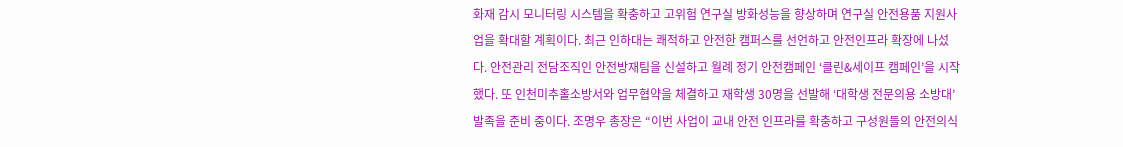화재 감시 모니터링 시스템을 확충하고 고위험 연구실 방화성능을 향상하며 연구실 안전용품 지원사업을 확대할 계획이다. 최근 인하대는 쾌적하고 안전한 캠퍼스를 선언하고 안전인프라 확장에 나섰다. 안전관리 전담조직인 안전방재팀을 신설하고 월례 정기 안전캠페인 ‘클린&세이프 캠페인’을 시작했다. 또 인천미추홀소방서와 업무협약을 체결하고 재학생 30명을 선발해 ‘대학생 전문의용 소방대’ 발족을 준비 중이다. 조명우 총장은 “이번 사업이 교내 안전 인프라를 확충하고 구성원들의 안전의식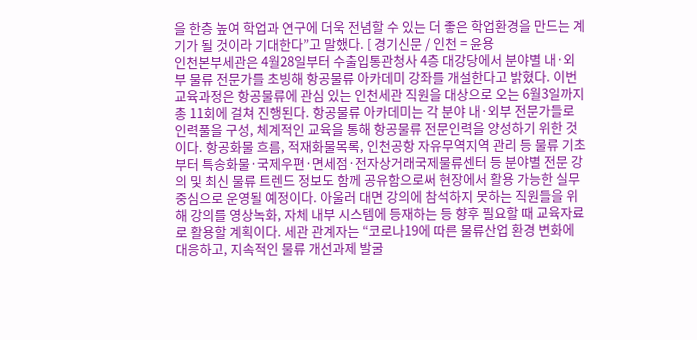을 한층 높여 학업과 연구에 더욱 전념할 수 있는 더 좋은 학업환경을 만드는 계기가 될 것이라 기대한다”고 말했다. [ 경기신문 / 인천 = 윤용
인천본부세관은 4월28일부터 수출입통관청사 4층 대강당에서 분야별 내·외부 물류 전문가를 초빙해 항공물류 아카데미 강좌를 개설한다고 밝혔다. 이번 교육과정은 항공물류에 관심 있는 인천세관 직원을 대상으로 오는 6월3일까지 총 11회에 걸쳐 진행된다. 항공물류 아카데미는 각 분야 내·외부 전문가들로 인력풀을 구성, 체계적인 교육을 통해 항공물류 전문인력을 양성하기 위한 것이다. 항공화물 흐름, 적재화물목록, 인천공항 자유무역지역 관리 등 물류 기초부터 특송화물·국제우편·면세점·전자상거래국제물류센터 등 분야별 전문 강의 및 최신 물류 트렌드 정보도 함께 공유함으로써 현장에서 활용 가능한 실무 중심으로 운영될 예정이다. 아울러 대면 강의에 참석하지 못하는 직원들을 위해 강의를 영상녹화, 자체 내부 시스템에 등재하는 등 향후 필요할 때 교육자료로 활용할 계획이다. 세관 관계자는 “코로나19에 따른 물류산업 환경 변화에 대응하고, 지속적인 물류 개선과제 발굴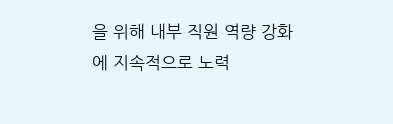을 위해 내부 직원 역량 강화에 지속적으로 노력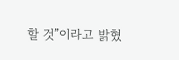할 것”이라고 밝혔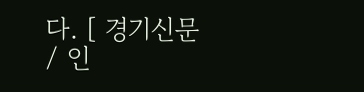다. [ 경기신문 / 인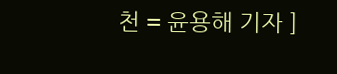천 = 윤용해 기자 ]